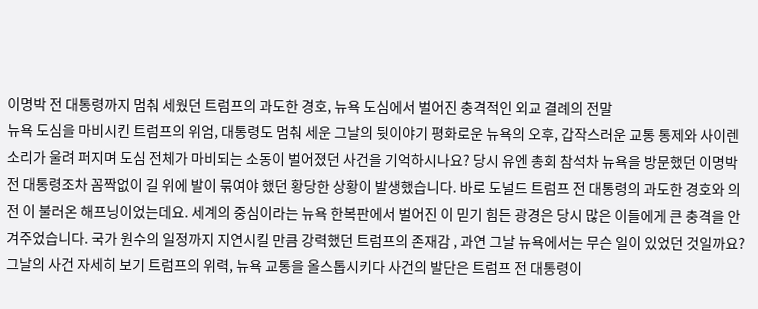이명박 전 대통령까지 멈춰 세웠던 트럼프의 과도한 경호, 뉴욕 도심에서 벌어진 충격적인 외교 결례의 전말
뉴욕 도심을 마비시킨 트럼프의 위엄, 대통령도 멈춰 세운 그날의 뒷이야기 평화로운 뉴욕의 오후, 갑작스러운 교통 통제와 사이렌 소리가 울려 퍼지며 도심 전체가 마비되는 소동이 벌어졌던 사건을 기억하시나요? 당시 유엔 총회 참석차 뉴욕을 방문했던 이명박 전 대통령조차 꼼짝없이 길 위에 발이 묶여야 했던 황당한 상황이 발생했습니다. 바로 도널드 트럼프 전 대통령의 과도한 경호와 의전 이 불러온 해프닝이었는데요. 세계의 중심이라는 뉴욕 한복판에서 벌어진 이 믿기 힘든 광경은 당시 많은 이들에게 큰 충격을 안겨주었습니다. 국가 원수의 일정까지 지연시킬 만큼 강력했던 트럼프의 존재감 , 과연 그날 뉴욕에서는 무슨 일이 있었던 것일까요? 그날의 사건 자세히 보기 트럼프의 위력, 뉴욕 교통을 올스톱시키다 사건의 발단은 트럼프 전 대통령이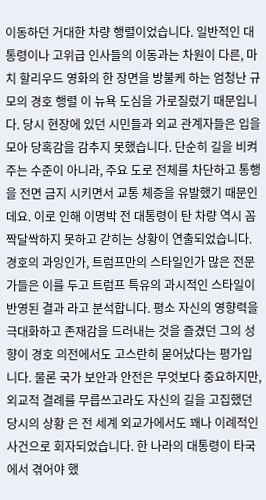이동하던 거대한 차량 행렬이었습니다. 일반적인 대통령이나 고위급 인사들의 이동과는 차원이 다른, 마치 할리우드 영화의 한 장면을 방불케 하는 엄청난 규모의 경호 행렬 이 뉴욕 도심을 가로질렀기 때문입니다. 당시 현장에 있던 시민들과 외교 관계자들은 입을 모아 당혹감을 감추지 못했습니다. 단순히 길을 비켜주는 수준이 아니라, 주요 도로 전체를 차단하고 통행을 전면 금지 시키면서 교통 체증을 유발했기 때문인데요. 이로 인해 이명박 전 대통령이 탄 차량 역시 꼼짝달싹하지 못하고 갇히는 상황이 연출되었습니다. 경호의 과잉인가, 트럼프만의 스타일인가 많은 전문가들은 이를 두고 트럼프 특유의 과시적인 스타일이 반영된 결과 라고 분석합니다. 평소 자신의 영향력을 극대화하고 존재감을 드러내는 것을 즐겼던 그의 성향이 경호 의전에서도 고스란히 묻어났다는 평가입니다. 물론 국가 보안과 안전은 무엇보다 중요하지만, 외교적 결례를 무릅쓰고라도 자신의 길을 고집했던 당시의 상황 은 전 세계 외교가에서도 꽤나 이례적인 사건으로 회자되었습니다. 한 나라의 대통령이 타국에서 겪어야 했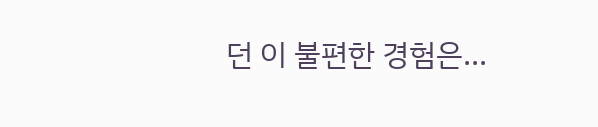던 이 불편한 경험은...